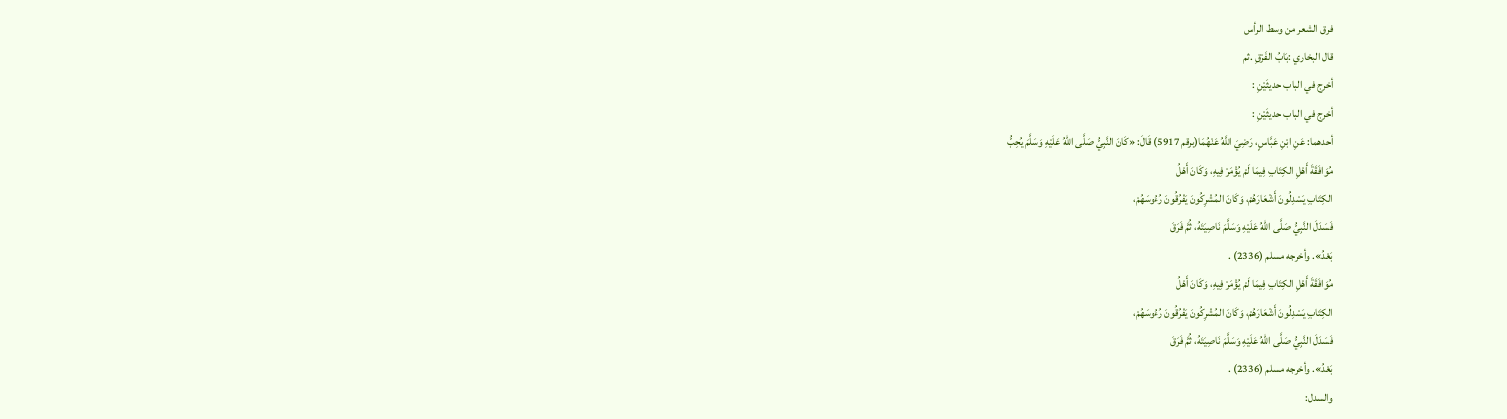فرق الشعر من وسط الرأس
قال البخاري :بَابُ الفَرْقِ .ثم
أخرج في الباب حديثَيْنِ :
أخرج في الباب حديثَيْنِ :
أحدهما: عَنِ ابْنِ عَبَّاسٍ، رَضِيَ اللَّهُ عَنْهُمَا(برقم 5917) قَالَ: «كَانَ النَّبِيُّ صَلَّى اللهُ عَلَيْهِ وَسَلَّمَ يُحِبُّ
مُوَافَقَةَ أَهْلِ الكِتَابِ فِيمَا لَمْ يُؤْمَرْ فِيهِ، وَكَانَ أَهْلُ
الكِتَابِ يَسْدِلُونَ أَشْعَارَهُمْ، وَكَانَ المُشْرِكُونَ يَفْرُقُونَ رُءُوسَهُمْ،
فَسَدَلَ النَّبِيُّ صَلَّى اللهُ عَلَيْهِ وَسَلَّمَ نَاصِيَتَهُ، ثُمَّ فَرَقَ
بَعْدُ». وأخرجه مسلم (2336) .
مُوَافَقَةَ أَهْلِ الكِتَابِ فِيمَا لَمْ يُؤْمَرْ فِيهِ، وَكَانَ أَهْلُ
الكِتَابِ يَسْدِلُونَ أَشْعَارَهُمْ، وَكَانَ المُشْرِكُونَ يَفْرُقُونَ رُءُوسَهُمْ،
فَسَدَلَ النَّبِيُّ صَلَّى اللهُ عَلَيْهِ وَسَلَّمَ نَاصِيَتَهُ، ثُمَّ فَرَقَ
بَعْدُ». وأخرجه مسلم (2336) .
والسدل: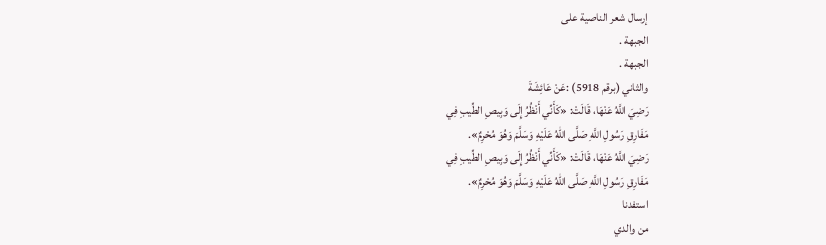إرسال شعر الناصية على
الجبهة .
الجبهة .
والثاني (برقم 5918) :عَنْ عَائِشَةَ
رَضِيَ اللَّهُ عَنْهَا، قَالَتْ: «كَأَنِّي أَنْظُرُ إِلَى وَبِيصِ الطِّيبِ فِي
مَفَارِقِ رَسُولِ اللَّهِ صَلَّى اللهُ عَلَيْهِ وَسَلَّمَ وَهُوَ مُحْرِمٌ».
رَضِيَ اللَّهُ عَنْهَا، قَالَتْ: «كَأَنِّي أَنْظُرُ إِلَى وَبِيصِ الطِّيبِ فِي
مَفَارِقِ رَسُولِ اللَّهِ صَلَّى اللهُ عَلَيْهِ وَسَلَّمَ وَهُوَ مُحْرِمٌ».
استفدنا
من والدي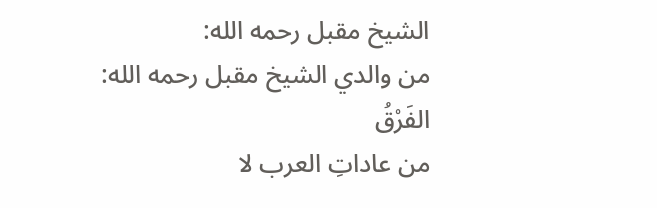الشيخ مقبل رحمه الله:
من والدي الشيخ مقبل رحمه الله:
الفَرْقُ
من عاداتِ العرب لا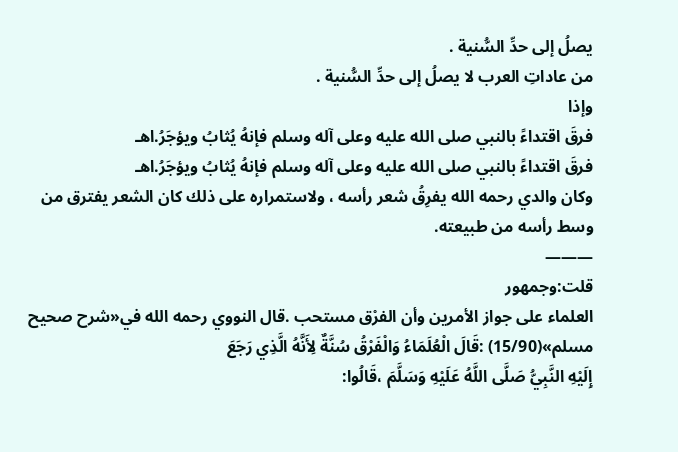يصلُ إلى حدِّ السُّنية .
من عاداتِ العرب لا يصلُ إلى حدِّ السُّنية .
وإذا
فرقَ اقتداءً بالنبي صلى الله عليه وعلى آله وسلم فإنهُ يُثابُ ويؤجَرُ.اهـ
فرقَ اقتداءً بالنبي صلى الله عليه وعلى آله وسلم فإنهُ يُثابُ ويؤجَرُ.اهـ
وكان والدي رحمه الله يفرِقُ شعر رأسه ، ولاستمراره على ذلك كان الشعر يفترق من وسط رأسه من طبيعته.
———
قلت:وجمهور
العلماء على جواز الأمرين وأن الفرْق مستحب .قال النووي رحمه الله في«شرح صحيح
مسلم»(15/90) :قَالَ الْعُلَمَاءُ وَالْفَرْقُ سُنَّةٌ لِأَنَّهُ الَّذِي رَجَعَ
إِلَيْهِ النَّبِيُّ صَلَّى اللَّهُ عَلَيْهِ وَسَلَّمَ ،قَالُوا: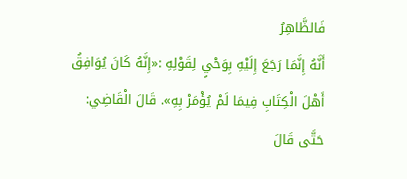فَالظَّاهِرُ
أَنَّهُ إِنَّمَا رَجَعَ إِلَيْهِ بِوَحْيٍ لِقَوْلِهِ :«إِنَّهُ كَانَ يُوَافِقُ
أَهْلَ الْكِتَابِ فِيمَا لَمْ يُؤْمَرْ بِهِ». قَالَ الْقَاضِي: حَتَّى قَالَ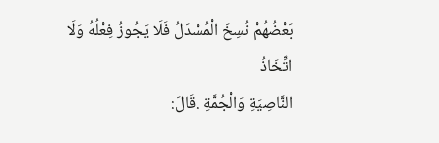بَعْضُهُمْ نُسِخَ الْمُسْدَلُ فَلَا يَجُوزُ فِعْلُهُ وَلَا اتِّخَاذُ
النَّاصِيَةِ وَالْجُمَّةِ .قَالَ: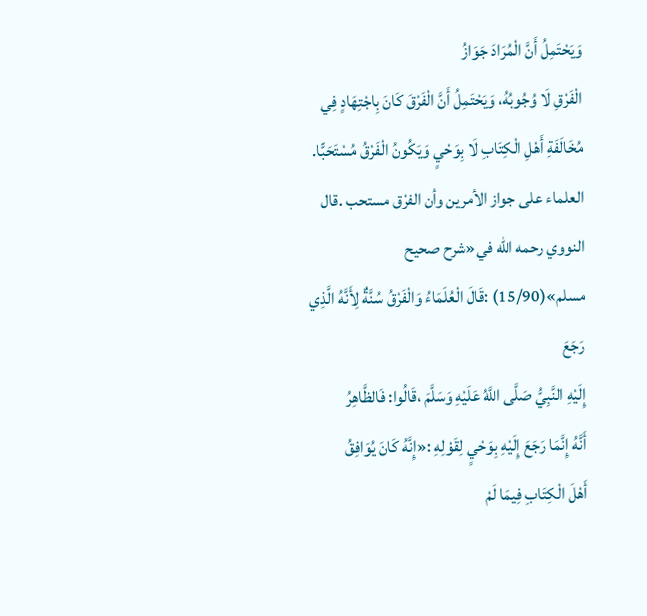وَيَحْتَمِلُ أَنَّ الْمُرَادَ جَوَازُ
الْفَرْقِ لَا وُجُوبُهُ، وَيَحْتَمِلُ أَنَّ الْفَرْقَ كَانَ بِاجْتِهَادٍ فِي
مُخَالَفَةِ أَهْلِ الْكِتَابِ لَا بِوَحْيٍ وَيَكُونُ الْفَرْقُ مُسْتَحَبًّا.
العلماء على جواز الأمرين وأن الفرْق مستحب .قال النووي رحمه الله في«شرح صحيح
مسلم»(15/90) :قَالَ الْعُلَمَاءُ وَالْفَرْقُ سُنَّةٌ لِأَنَّهُ الَّذِي رَجَعَ
إِلَيْهِ النَّبِيُّ صَلَّى اللَّهُ عَلَيْهِ وَسَلَّمَ ،قَالُوا: فَالظَّاهِرُ
أَنَّهُ إِنَّمَا رَجَعَ إِلَيْهِ بِوَحْيٍ لِقَوْلِهِ :«إِنَّهُ كَانَ يُوَافِقُ
أَهْلَ الْكِتَابِ فِيمَا لَمْ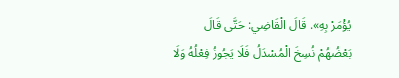يُؤْمَرْ بِهِ». قَالَ الْقَاضِي: حَتَّى قَالَ
بَعْضُهُمْ نُسِخَ الْمُسْدَلُ فَلَا يَجُوزُ فِعْلُهُ وَلَا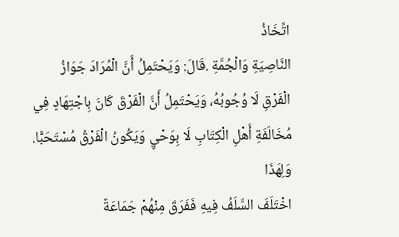اتِّخَاذُ
النَّاصِيَةِ وَالْجُمَّةِ .قَالَ: وَيَحْتَمِلُ أَنَّ الْمُرَادَ جَوَازُ
الْفَرْقِ لَا وُجُوبُهُ، وَيَحْتَمِلُ أَنَّ الْفَرْقَ كَانَ بِاجْتِهَادٍ فِي
مُخَالَفَةِ أَهْلِ الْكِتَابِ لَا بِوَحْيٍ وَيَكُونُ الْفَرْقُ مُسْتَحَبًّا.
وَلِهَذَا
اخْتَلَفَ السَّلَفُ فِيهِ فَفَرَقَ مِنْهُمْ جَمَاعَةٌ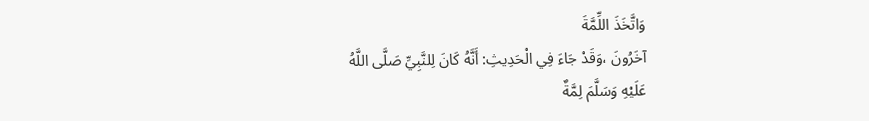وَاتَّخَذَ اللِّمَّةَ
آخَرُونَ ،وَقَدْ جَاءَ فِي الْحَدِيثِ: أَنَّهُ كَانَ لِلنَّبِيِّ صَلَّى اللَّهُ
عَلَيْهِ وَسَلَّمَ لِمَّةٌ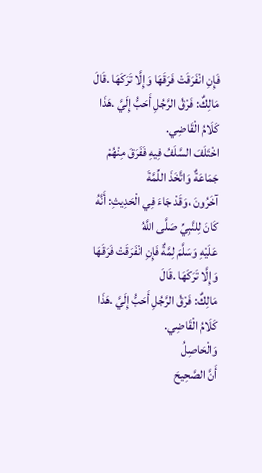فَإِنِ انْفَرَقَتْ فَرَقَهَا وَإِلَّا تَرَكَهَا .قَالَ
مَالِكٌ: فَرْقُ الرَّجُلِ أَحَبُّ إِلَيَّ .هَذَا كَلَامُ الْقَاضِي.
اخْتَلَفَ السَّلَفُ فِيهِ فَفَرَقَ مِنْهُمْ جَمَاعَةٌ وَاتَّخَذَ اللِّمَّةَ
آخَرُونَ ،وَقَدْ جَاءَ فِي الْحَدِيثِ: أَنَّهُ كَانَ لِلنَّبِيِّ صَلَّى اللَّهُ
عَلَيْهِ وَسَلَّمَ لِمَّةٌ فَإِنِ انْفَرَقَتْ فَرَقَهَا وَإِلَّا تَرَكَهَا .قَالَ
مَالِكٌ: فَرْقُ الرَّجُلِ أَحَبُّ إِلَيَّ .هَذَا كَلَامُ الْقَاضِي.
وَالْحَاصِلُ
أَنَّ الصَّحِيحَ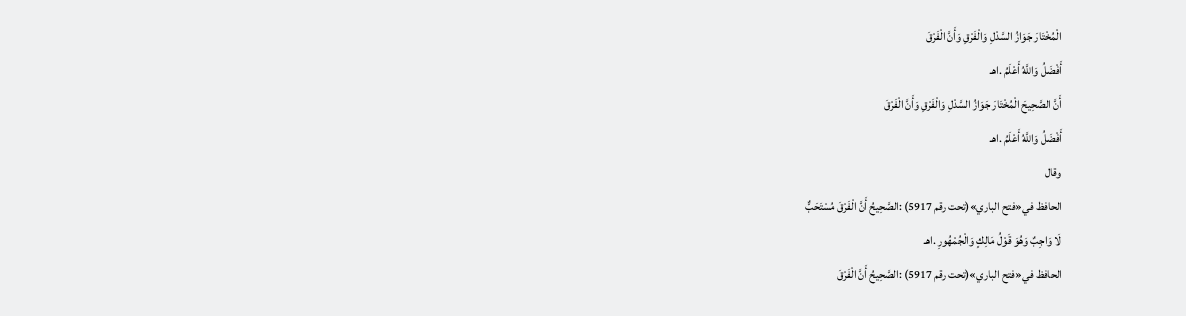الْمُخْتَارَ جَوَازُ السَّدْلِ وَالْفَرْقِ وَأَنَّ الْفَرْقَ
أَفْضَلُ وَاللَّهُ أَعْلَمُ .اهـ
أَنَّ الصَّحِيحَ الْمُخْتَارَ جَوَازُ السَّدْلِ وَالْفَرْقِ وَأَنَّ الْفَرْقَ
أَفْضَلُ وَاللَّهُ أَعْلَمُ .اهـ
وقال
الحافظ في«فتح الباري»(تحت رقم 5917) :الصَّحِيحُ أَنَّ الْفَرْقَ مُسْتَحَبٌّ
لَا وَاجِبٌ وَهُوَ قَوْلُ مَالِكٍ وَالْجُمْهُورِ .اهـ
الحافظ في«فتح الباري»(تحت رقم 5917) :الصَّحِيحُ أَنَّ الْفَرْقَ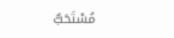مُسْتَحَبٌّ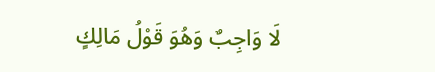لَا وَاجِبٌ وَهُوَ قَوْلُ مَالِكٍ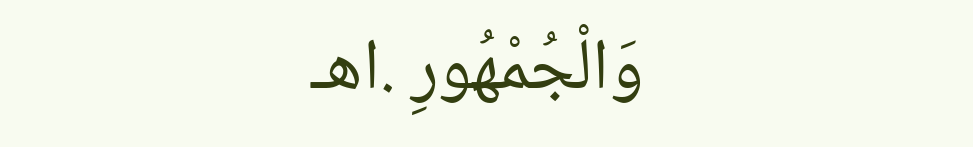وَالْجُمْهُورِ .اهـ